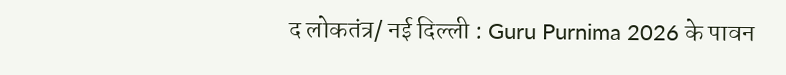द लोकतंत्र/ नई दिल्ली : Guru Purnima 2026 के पावन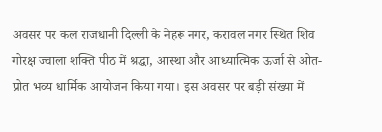अवसर पर कल राजधानी दिल्ली के नेहरू नगर, करावल नगर स्थित शिव गोरक्ष ज्वाला शक्ति पीठ में श्रद्धा, आस्था और आध्यात्मिक ऊर्जा से ओत-प्रोत भव्य धार्मिक आयोजन किया गया। इस अवसर पर बड़ी संख्या में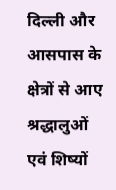दिल्ली और आसपास के क्षेत्रों से आए श्रद्धालुओं एवं शिष्यों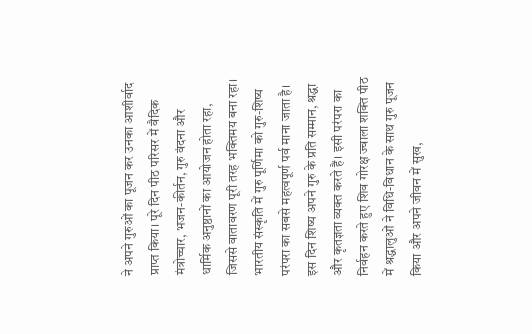ने अपने गुरुओं का पूजन कर उनका आशीर्वाद प्राप्त किया। पूरे दिन पीठ परिसर में वैदिक मंत्रोच्चार, भजन-कीर्तन, गुरु वंदना और धार्मिक अनुष्ठानों का आयोजन होता रहा, जिससे वातावरण पूरी तरह भक्तिमय बना रहा।
भारतीय संस्कृति में गुरु पूर्णिमा को गुरु-शिष्य परंपरा का सबसे महत्वपूर्ण पर्व माना जाता है। इस दिन शिष्य अपने गुरु के प्रति सम्मान, श्रद्धा और कृतज्ञता व्यक्त करते हैं। इसी परंपरा का निर्वहन करते हुए शिव गोरक्ष ज्वाला शक्ति पीठ में श्रद्धालुओं ने विधि-विधान के साथ गुरु पूजन किया और अपने जीवन में सुख,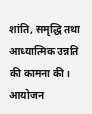शांति, समृद्धि तथा आध्यात्मिक उन्नति की कामना की। आयोजन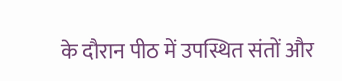के दौरान पीठ में उपस्थित संतों और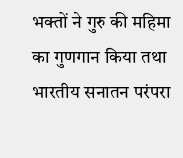भक्तों ने गुरु की महिमा का गुणगान किया तथा भारतीय सनातन परंपरा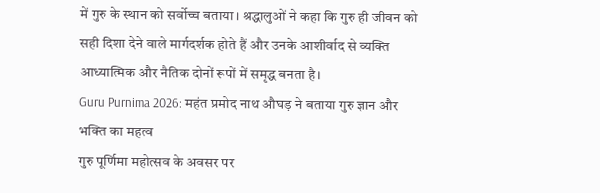में गुरु के स्थान को सर्वोच्च बताया। श्रद्धालुओं ने कहा कि गुरु ही जीवन को सही दिशा देने वाले मार्गदर्शक होते हैं और उनके आशीर्वाद से व्यक्ति आध्यात्मिक और नैतिक दोनों रूपों में समृद्ध बनता है।
Guru Purnima 2026: महंत प्रमोद नाथ औघड़ ने बताया गुरु ज्ञान और भक्ति का महत्व
गुरु पूर्णिमा महोत्सव के अवसर पर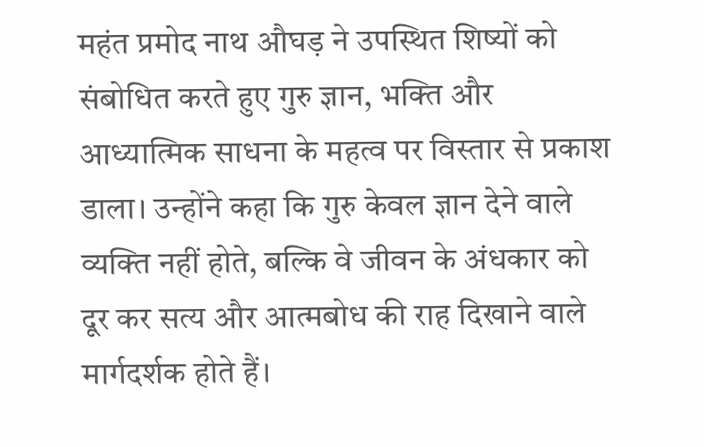महंत प्रमोद नाथ औघड़ ने उपस्थित शिष्यों को संबोधित करते हुए गुरु ज्ञान, भक्ति और आध्यात्मिक साधना के महत्व पर विस्तार से प्रकाश डाला। उन्होंने कहा कि गुरु केवल ज्ञान देने वाले व्यक्ति नहीं होते, बल्कि वे जीवन के अंधकार को दूर कर सत्य और आत्मबोध की राह दिखाने वाले मार्गदर्शक होते हैं।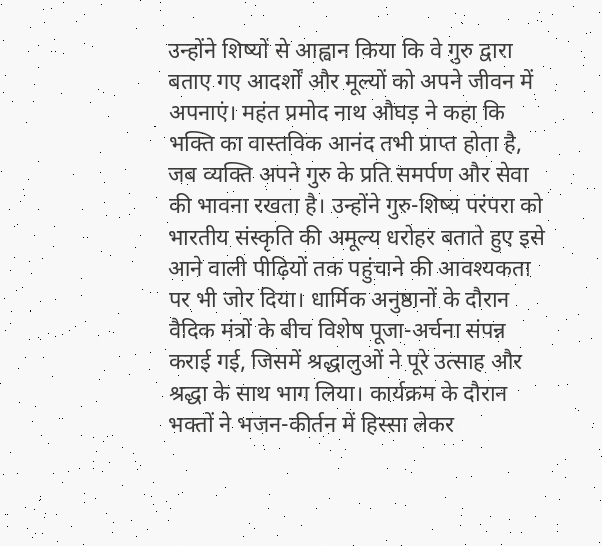उन्होंने शिष्यों से आह्वान किया कि वे गुरु द्वारा बताए गए आदर्शों और मूल्यों को अपने जीवन में अपनाएं। महंत प्रमोद नाथ औघड़ ने कहा कि भक्ति का वास्तविक आनंद तभी प्राप्त होता है, जब व्यक्ति अपने गुरु के प्रति समर्पण और सेवा की भावना रखता है। उन्होंने गुरु-शिष्य परंपरा को भारतीय संस्कृति की अमूल्य धरोहर बताते हुए इसे आने वाली पीढ़ियों तक पहुंचाने की आवश्यकता पर भी जोर दिया। धार्मिक अनुष्ठानों के दौरान वैदिक मंत्रों के बीच विशेष पूजा-अर्चना संपन्न कराई गई, जिसमें श्रद्धालुओं ने पूरे उत्साह और श्रद्धा के साथ भाग लिया। कार्यक्रम के दौरान भक्तों ने भजन-कीर्तन में हिस्सा लेकर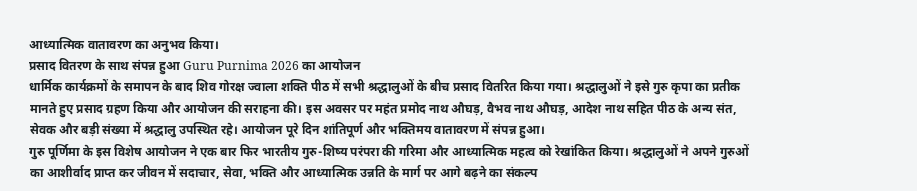आध्यात्मिक वातावरण का अनुभव किया।
प्रसाद वितरण के साथ संपन्न हुआ Guru Purnima 2026 का आयोजन
धार्मिक कार्यक्रमों के समापन के बाद शिव गोरक्ष ज्वाला शक्ति पीठ में सभी श्रद्धालुओं के बीच प्रसाद वितरित किया गया। श्रद्धालुओं ने इसे गुरु कृपा का प्रतीक मानते हुए प्रसाद ग्रहण किया और आयोजन की सराहना की। इस अवसर पर महंत प्रमोद नाथ औघड़, वैभव नाथ औघड़, आदेश नाथ सहित पीठ के अन्य संत, सेवक और बड़ी संख्या में श्रद्धालु उपस्थित रहे। आयोजन पूरे दिन शांतिपूर्ण और भक्तिमय वातावरण में संपन्न हुआ।
गुरु पूर्णिमा के इस विशेष आयोजन ने एक बार फिर भारतीय गुरु-शिष्य परंपरा की गरिमा और आध्यात्मिक महत्व को रेखांकित किया। श्रद्धालुओं ने अपने गुरुओं का आशीर्वाद प्राप्त कर जीवन में सदाचार, सेवा, भक्ति और आध्यात्मिक उन्नति के मार्ग पर आगे बढ़ने का संकल्प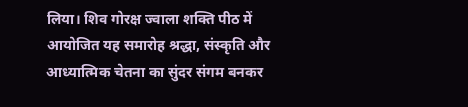लिया। शिव गोरक्ष ज्वाला शक्ति पीठ में आयोजित यह समारोह श्रद्धा, संस्कृति और आध्यात्मिक चेतना का सुंदर संगम बनकर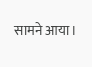सामने आया।